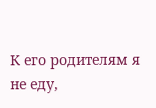К его родителям я не еду,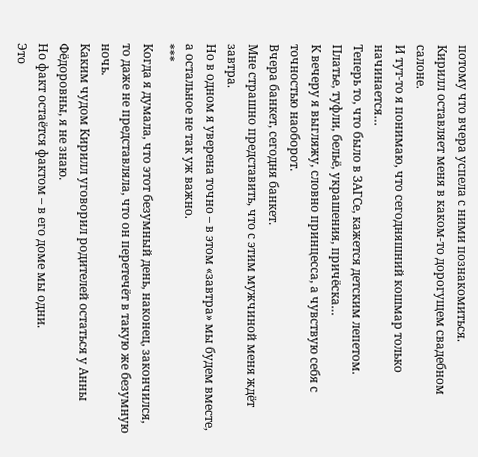потому что вчера успела с ними познакомиться.
Кирилл оставляет меня в каком-то дорогущем свадебном салоне.
И тут-то я понимаю, что сегодняшний кошмар только начинается…
Теперь то, что было в ЗАГСе, кажется детским лепетом.
Платье, туфли, бельё, украшения, причёска…
К вечеру я выгляжу, словно принцесса, а чувствую себя с точностью наоборот.
Вчера банкет, сегодня банкет.
Мне страшно представить, что с этим мужчиной меня ждёт завтра.
Но в одном я уверена точно – в этом «завтра» мы будем вместе, а остальное не так уж важно.
***
Когда я думала, что этот безумный день, наконец, закончился, то даже не представляла, что он перетечёт в такую же безумную ночь.
Каким чудом Кирилл уговорил родителей остаться у Анны Фёдоровны, я не знаю.
Но факт остаётся фактом – в его доме мы одни.
Это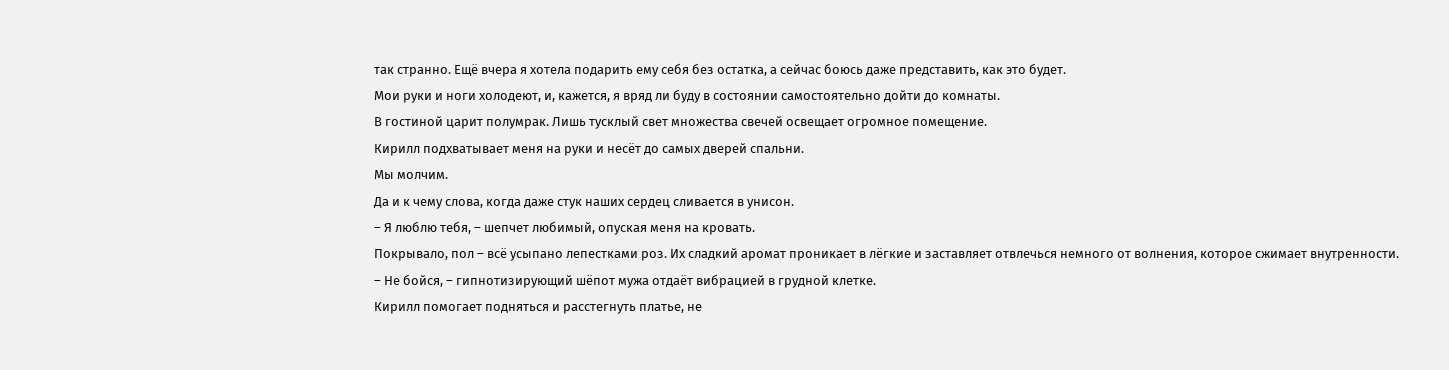так странно. Ещё вчера я хотела подарить ему себя без остатка, а сейчас боюсь даже представить, как это будет.
Мои руки и ноги холодеют, и, кажется, я вряд ли буду в состоянии самостоятельно дойти до комнаты.
В гостиной царит полумрак. Лишь тусклый свет множества свечей освещает огромное помещение.
Кирилл подхватывает меня на руки и несёт до самых дверей спальни.
Мы молчим.
Да и к чему слова, когда даже стук наших сердец сливается в унисон.
– Я люблю тебя, – шепчет любимый, опуская меня на кровать.
Покрывало, пол – всё усыпано лепестками роз. Их сладкий аромат проникает в лёгкие и заставляет отвлечься немного от волнения, которое сжимает внутренности.
– Не бойся, – гипнотизирующий шёпот мужа отдаёт вибрацией в грудной клетке.
Кирилл помогает подняться и расстегнуть платье, не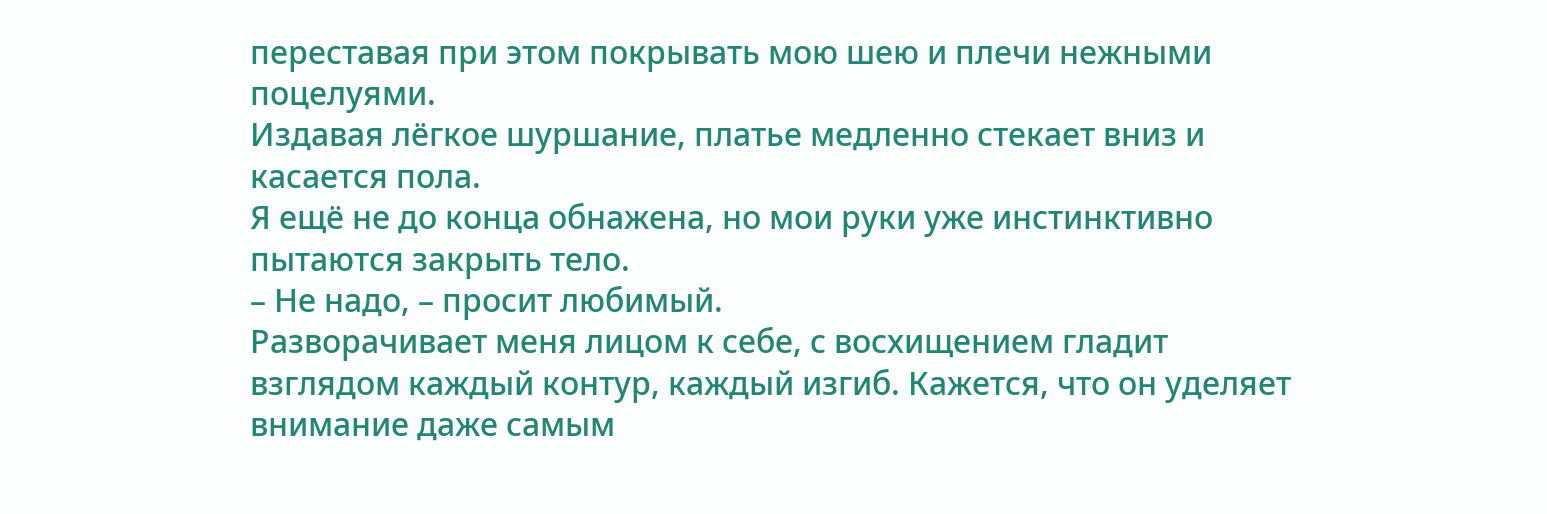переставая при этом покрывать мою шею и плечи нежными поцелуями.
Издавая лёгкое шуршание, платье медленно стекает вниз и касается пола.
Я ещё не до конца обнажена, но мои руки уже инстинктивно пытаются закрыть тело.
– Не надо, – просит любимый.
Разворачивает меня лицом к себе, с восхищением гладит взглядом каждый контур, каждый изгиб. Кажется, что он уделяет внимание даже самым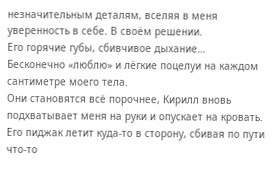незначительным деталям, вселяя в меня уверенность в себе. В своём решении.
Его горячие губы, сбивчивое дыхание…
Бесконечно «люблю» и лёгкие поцелуи на каждом сантиметре моего тела.
Они становятся всё порочнее, Кирилл вновь подхватывает меня на руки и опускает на кровать.
Его пиджак летит куда-то в сторону, сбивая по пути что-то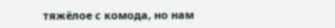тяжёлое с комода, но нам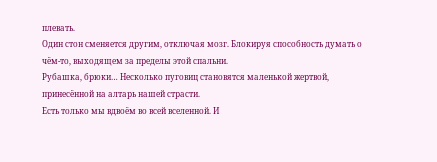плевать.
Один стон сменяется другим, отключая мозг. Блокируя способность думать о чём-то, выходящем за пределы этой спальни.
Рубашка, брюки… Несколько пуговиц становятся маленькой жертвой, принесённой на алтарь нашей страсти.
Есть только мы вдвоём во всей вселенной. И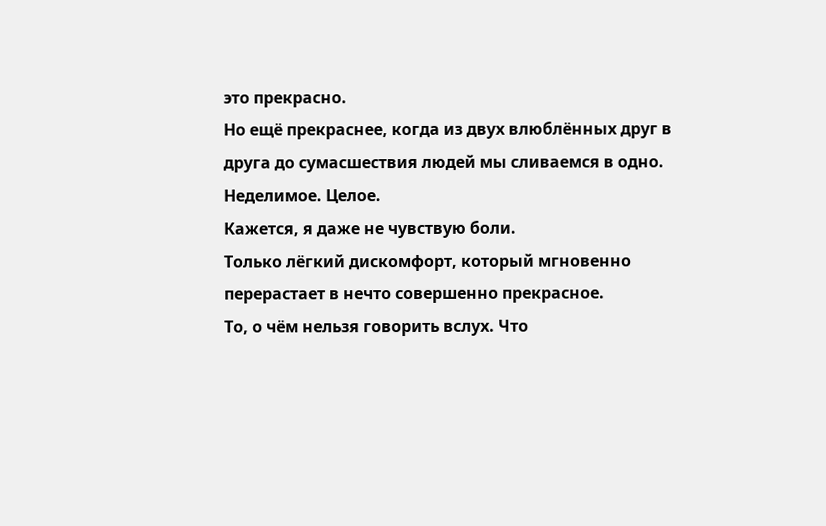это прекрасно.
Но ещё прекраснее, когда из двух влюблённых друг в друга до сумасшествия людей мы сливаемся в одно.
Неделимое. Целое.
Кажется, я даже не чувствую боли.
Только лёгкий дискомфорт, который мгновенно перерастает в нечто совершенно прекрасное.
То, о чём нельзя говорить вслух. Что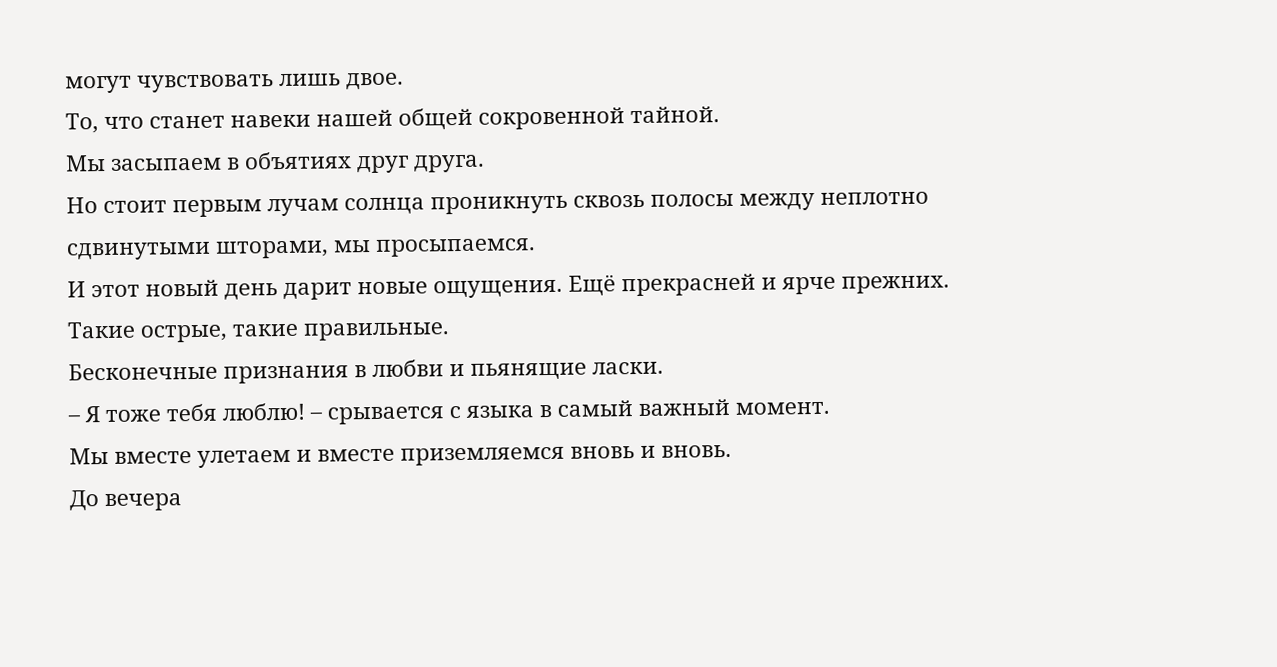могут чувствовать лишь двое.
То, что станет навеки нашей общей сокровенной тайной.
Мы засыпаем в объятиях друг друга.
Но стоит первым лучам солнца проникнуть сквозь полосы между неплотно сдвинутыми шторами, мы просыпаемся.
И этот новый день дарит новые ощущения. Ещё прекрасней и ярче прежних.
Такие острые, такие правильные.
Бесконечные признания в любви и пьянящие ласки.
– Я тоже тебя люблю! – срывается с языка в самый важный момент.
Мы вместе улетаем и вместе приземляемся вновь и вновь.
До вечера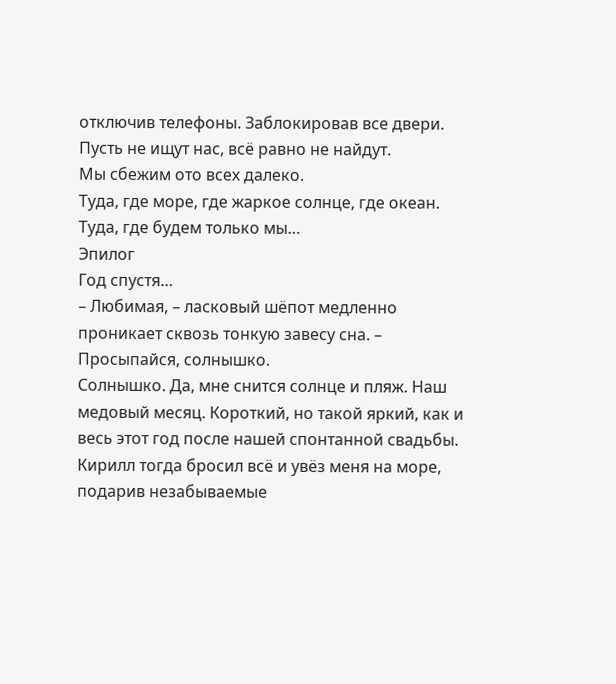отключив телефоны. Заблокировав все двери.
Пусть не ищут нас, всё равно не найдут.
Мы сбежим ото всех далеко.
Туда, где море, где жаркое солнце, где океан.
Туда, где будем только мы…
Эпилог
Год спустя…
– Любимая, – ласковый шёпот медленно проникает сквозь тонкую завесу сна. – Просыпайся, солнышко.
Солнышко. Да, мне снится солнце и пляж. Наш медовый месяц. Короткий, но такой яркий, как и весь этот год после нашей спонтанной свадьбы.
Кирилл тогда бросил всё и увёз меня на море, подарив незабываемые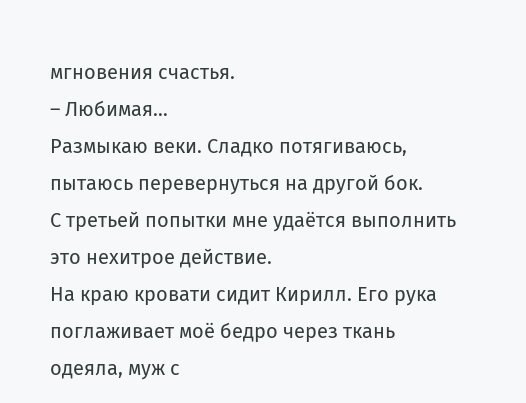мгновения счастья.
– Любимая…
Размыкаю веки. Сладко потягиваюсь, пытаюсь перевернуться на другой бок.
С третьей попытки мне удаётся выполнить это нехитрое действие.
На краю кровати сидит Кирилл. Его рука поглаживает моё бедро через ткань одеяла, муж с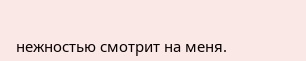нежностью смотрит на меня.